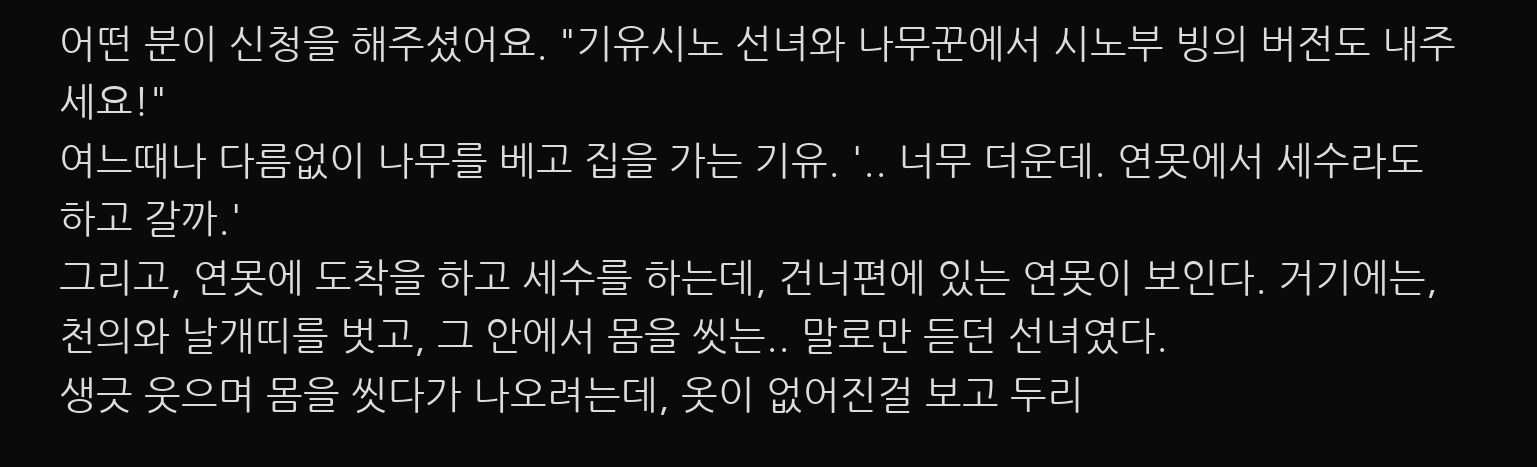어떤 분이 신청을 해주셨어요. "기유시노 선녀와 나무꾼에서 시노부 빙의 버전도 내주세요!"
여느때나 다름없이 나무를 베고 집을 가는 기유. '.. 너무 더운데. 연못에서 세수라도 하고 갈까.'
그리고, 연못에 도착을 하고 세수를 하는데, 건너편에 있는 연못이 보인다. 거기에는, 천의와 날개띠를 벗고, 그 안에서 몸을 씻는.. 말로만 듣던 선녀였다.
생긋 웃으며 몸을 씻다가 나오려는데, 옷이 없어진걸 보고 두리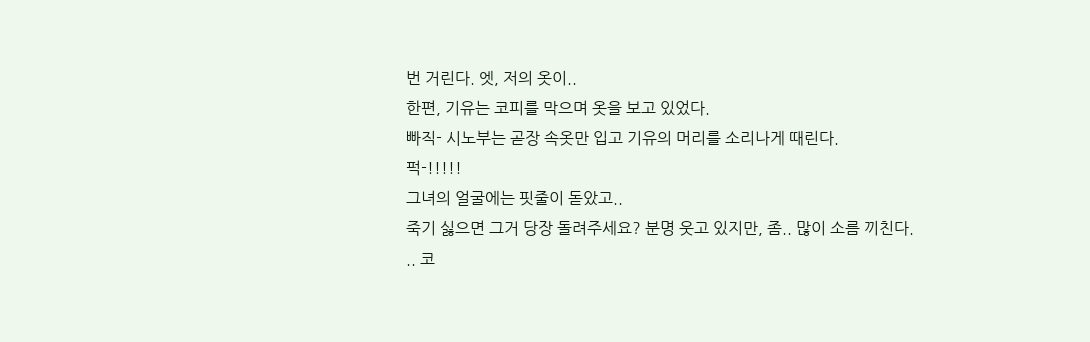번 거린다. 엣, 저의 옷이..
한편, 기유는 코피를 막으며 옷을 보고 있었다.
빠직- 시노부는 곧장 속옷만 입고 기유의 머리를 소리나게 때린다.
퍽-!!!!!
그녀의 얼굴에는 핏줄이 돋았고..
죽기 싫으면 그거 당장 돌려주세요? 분명 웃고 있지만, 좀.. 많이 소름 끼친다.
.. 코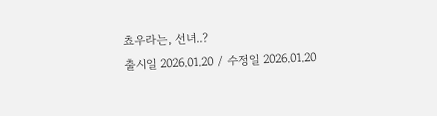쵸우라는, 선녀..?
출시일 2026.01.20 / 수정일 2026.01.20